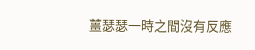薑瑟瑟一時之間沒有反應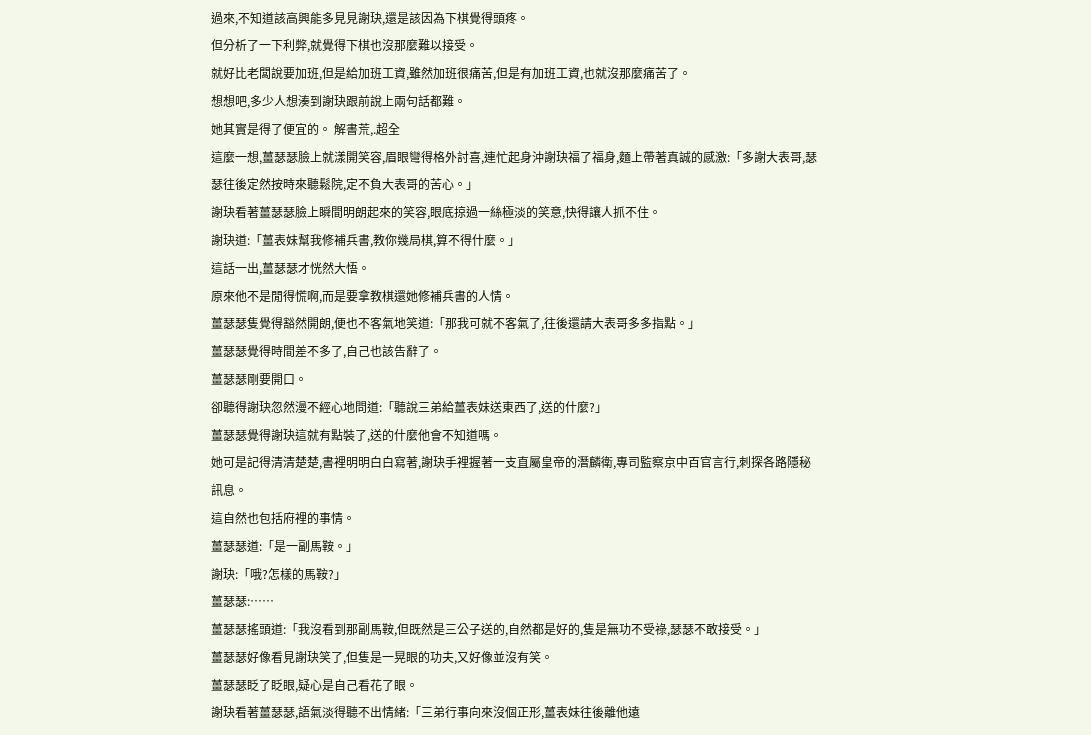過來,不知道該高興能多見見謝玦,還是該因為下棋覺得頭疼。
但分析了一下利弊,就覺得下棋也沒那麼難以接受。
就好比老闆說要加班,但是給加班工資,雖然加班很痛苦,但是有加班工資,也就沒那麼痛苦了。
想想吧,多少人想湊到謝玦跟前說上兩句話都難。
她其實是得了便宜的。 解書荒,.超全
這麼一想,薑瑟瑟臉上就漾開笑容,眉眼彎得格外討喜,連忙起身沖謝玦福了福身,麵上帶著真誠的感激:「多謝大表哥,瑟瑟往後定然按時來聽鬆院,定不負大表哥的苦心。」
謝玦看著薑瑟瑟臉上瞬間明朗起來的笑容,眼底掠過一絲極淡的笑意,快得讓人抓不住。
謝玦道:「薑表妹幫我修補兵書,教你幾局棋,算不得什麼。」
這話一出,薑瑟瑟才恍然大悟。
原來他不是閒得慌啊,而是要拿教棋還她修補兵書的人情。
薑瑟瑟隻覺得豁然開朗,便也不客氣地笑道:「那我可就不客氣了,往後還請大表哥多多指點。」
薑瑟瑟覺得時間差不多了,自己也該告辭了。
薑瑟瑟剛要開口。
卻聽得謝玦忽然漫不經心地問道:「聽說三弟給薑表妹送東西了,送的什麼?」
薑瑟瑟覺得謝玦這就有點裝了,送的什麼他會不知道嗎。
她可是記得清清楚楚,書裡明明白白寫著,謝玦手裡握著一支直屬皇帝的潛麟衛,專司監察京中百官言行,刺探各路隱秘訊息。
這自然也包括府裡的事情。
薑瑟瑟道:「是一副馬鞍。」
謝玦:「哦?怎樣的馬鞍?」
薑瑟瑟:……
薑瑟瑟搖頭道:「我沒看到那副馬鞍,但既然是三公子送的,自然都是好的,隻是無功不受祿,瑟瑟不敢接受。」
薑瑟瑟好像看見謝玦笑了,但隻是一晃眼的功夫,又好像並沒有笑。
薑瑟瑟眨了眨眼,疑心是自己看花了眼。
謝玦看著薑瑟瑟,語氣淡得聽不出情緒:「三弟行事向來沒個正形,薑表妹往後離他遠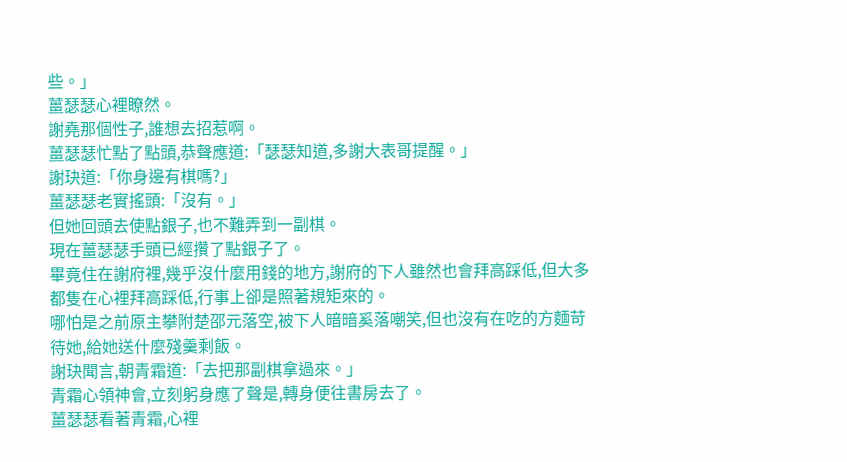些。」
薑瑟瑟心裡瞭然。
謝堯那個性子,誰想去招惹啊。
薑瑟瑟忙點了點頭,恭聲應道:「瑟瑟知道,多謝大表哥提醒。」
謝玦道:「你身邊有棋嗎?」
薑瑟瑟老實搖頭:「沒有。」
但她回頭去使點銀子,也不難弄到一副棋。
現在薑瑟瑟手頭已經攢了點銀子了。
畢竟住在謝府裡,幾乎沒什麼用錢的地方,謝府的下人雖然也會拜高踩低,但大多都隻在心裡拜高踩低,行事上卻是照著規矩來的。
哪怕是之前原主攀附楚邵元落空,被下人暗暗奚落嘲笑,但也沒有在吃的方麵苛待她,給她送什麼殘羹剩飯。
謝玦聞言,朝青霜道:「去把那副棋拿過來。」
青霜心領神會,立刻躬身應了聲是,轉身便往書房去了。
薑瑟瑟看著青霜,心裡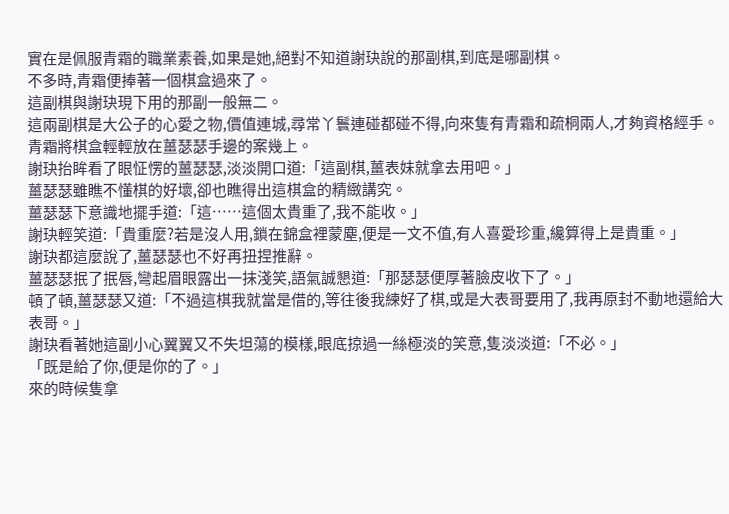實在是佩服青霜的職業素養,如果是她,絕對不知道謝玦說的那副棋,到底是哪副棋。
不多時,青霜便捧著一個棋盒過來了。
這副棋與謝玦現下用的那副一般無二。
這兩副棋是大公子的心愛之物,價值連城,尋常丫鬟連碰都碰不得,向來隻有青霜和疏桐兩人,才夠資格經手。
青霜將棋盒輕輕放在薑瑟瑟手邊的案幾上。
謝玦抬眸看了眼怔愣的薑瑟瑟,淡淡開口道:「這副棋,薑表妹就拿去用吧。」
薑瑟瑟雖瞧不懂棋的好壞,卻也瞧得出這棋盒的精緻講究。
薑瑟瑟下意識地擺手道:「這……這個太貴重了,我不能收。」
謝玦輕笑道:「貴重麼?若是沒人用,鎖在錦盒裡蒙塵,便是一文不值,有人喜愛珍重,纔算得上是貴重。」
謝玦都這麼說了,薑瑟瑟也不好再扭捏推辭。
薑瑟瑟抿了抿唇,彎起眉眼露出一抹淺笑,語氣誠懇道:「那瑟瑟便厚著臉皮收下了。」
頓了頓,薑瑟瑟又道:「不過這棋我就當是借的,等往後我練好了棋,或是大表哥要用了,我再原封不動地還給大表哥。」
謝玦看著她這副小心翼翼又不失坦蕩的模樣,眼底掠過一絲極淡的笑意,隻淡淡道:「不必。」
「既是給了你,便是你的了。」
來的時候隻拿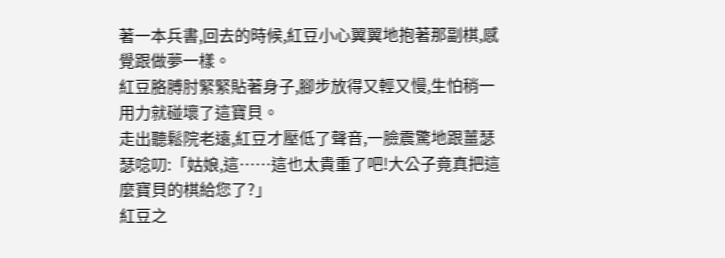著一本兵書,回去的時候,紅豆小心翼翼地抱著那副棋,感覺跟做夢一樣。
紅豆胳膊肘緊緊貼著身子,腳步放得又輕又慢,生怕稍一用力就碰壞了這寶貝。
走出聽鬆院老遠,紅豆才壓低了聲音,一臉震驚地跟薑瑟瑟唸叨:「姑娘,這……這也太貴重了吧!大公子竟真把這麼寶貝的棋給您了?」
紅豆之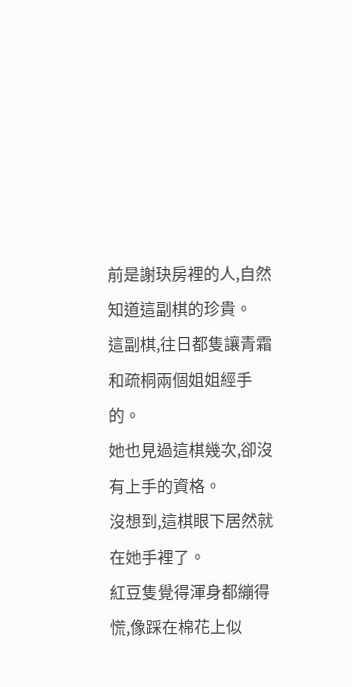前是謝玦房裡的人,自然知道這副棋的珍貴。
這副棋,往日都隻讓青霜和疏桐兩個姐姐經手的。
她也見過這棋幾次,卻沒有上手的資格。
沒想到,這棋眼下居然就在她手裡了。
紅豆隻覺得渾身都繃得慌,像踩在棉花上似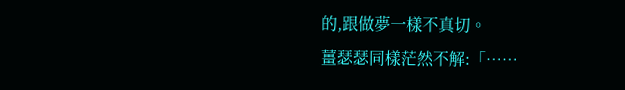的,跟做夢一樣不真切。
薑瑟瑟同樣茫然不解:「……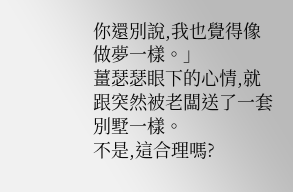你還別說,我也覺得像做夢一樣。」
薑瑟瑟眼下的心情,就跟突然被老闆送了一套別墅一樣。
不是,這合理嗎?